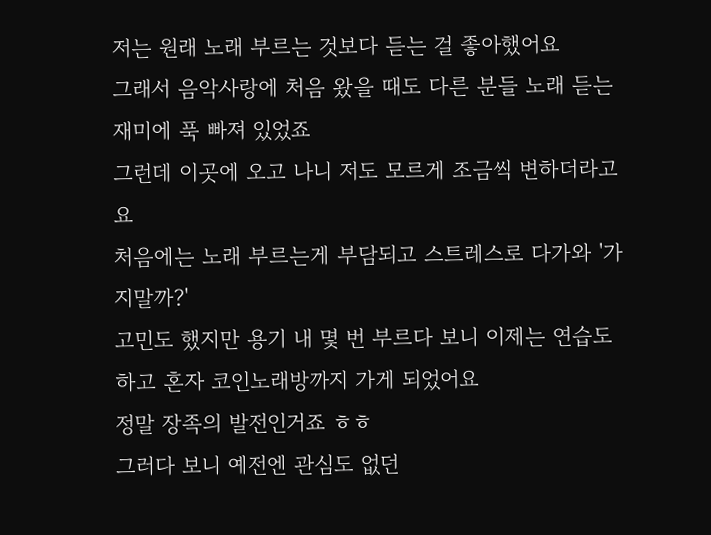저는 원래 노래 부르는 것보다 듣는 걸 좋아했어요
그래서 음악사랑에 처음 왔을 때도 다른 분들 노래 듣는 재미에 푹 빠져 있었죠
그런데 이곳에 오고 나니 저도 모르게 조금씩 변하더라고요
처음에는 노래 부르는게 부담되고 스트레스로 다가와 '가지말까?'
고민도 했지만 용기 내 몇 번 부르다 보니 이제는 연습도 하고 혼자 코인노래방까지 가게 되었어요
정말 장족의 발전인거죠 ㅎㅎ
그러다 보니 예전엔 관심도 없던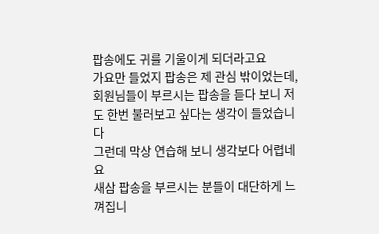팝송에도 귀를 기울이게 되더라고요
가요만 들었지 팝송은 제 관심 밖이었는데, 회원님들이 부르시는 팝송을 듣다 보니 저도 한번 불러보고 싶다는 생각이 들었습니다
그런데 막상 연습해 보니 생각보다 어렵네요
새삼 팝송을 부르시는 분들이 대단하게 느껴집니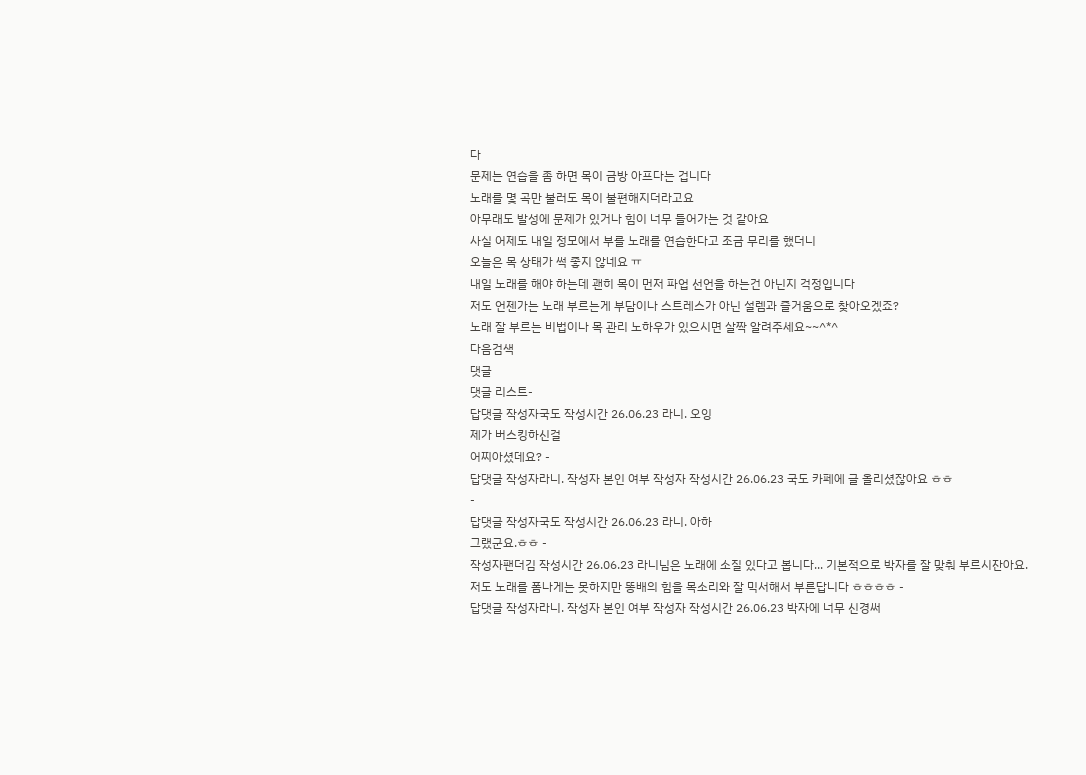다
문제는 연습을 좀 하면 목이 금방 아프다는 겁니다
노래를 몇 곡만 불러도 목이 불편해지더라고요
아무래도 발성에 문제가 있거나 힘이 너무 들어가는 것 같아요
사실 어제도 내일 정모에서 부를 노래를 연습한다고 조금 무리를 했더니
오늘은 목 상태가 썩 좋지 않네요 ㅠ
내일 노래를 해야 하는데 괜히 목이 먼저 파업 선언을 하는건 아닌지 걱정입니다
저도 언젠가는 노래 부르는게 부담이나 스트레스가 아닌 설렘과 즐거움으로 찾아오겠죠?
노래 잘 부르는 비법이나 목 관리 노하우가 있으시면 살짝 알려주세요~~^*^
다음검색
댓글
댓글 리스트-
답댓글 작성자국도 작성시간 26.06.23 라니. 오잉
제가 버스킹하신걸
어찌아셨데요? -
답댓글 작성자라니. 작성자 본인 여부 작성자 작성시간 26.06.23 국도 카페에 글 올리셨잖아요 ㅎㅎ
-
답댓글 작성자국도 작성시간 26.06.23 라니. 아하
그랬군요.ㅎㅎ -
작성자팬더김 작성시간 26.06.23 라니님은 노래에 소질 있다고 봅니다... 기본적으로 박자를 잘 맞춰 부르시잔아요.
저도 노래를 폼나게는 못하지만 똥배의 힘을 목소리와 잘 믹서해서 부른답니다 ㅎㅎㅎㅎ -
답댓글 작성자라니. 작성자 본인 여부 작성자 작성시간 26.06.23 박자에 너무 신경써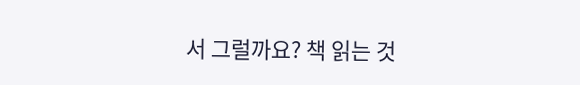서 그럴까요? 책 읽는 것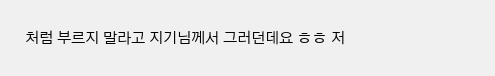처럼 부르지 말라고 지기님께서 그러던데요 ㅎㅎ 저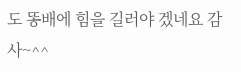도 똥배에 힘을 길러야 겠네요 감사~^^